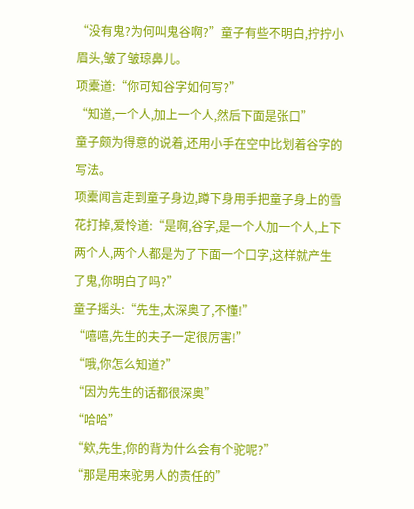“没有鬼?为何叫鬼谷啊?”童子有些不明白,拧拧小眉头,皱了皱琼鼻儿。
项橐道:“你可知谷字如何写?”
“知道,一个人,加上一个人,然后下面是张口”
童子颇为得意的说着,还用小手在空中比划着谷字的写法。
项橐闻言走到童子身边,蹲下身用手把童子身上的雪花打掉,爱怜道:“是啊,谷字,是一个人加一个人,上下两个人,两个人都是为了下面一个口字,这样就产生了鬼,你明白了吗?”
童子摇头:“先生,太深奥了,不懂!”
“嘻嘻,先生的夫子一定很厉害!”
“哦,你怎么知道?”
“因为先生的话都很深奥”
“哈哈”
“欸,先生,你的背为什么会有个驼呢?”
“那是用来驼男人的责任的”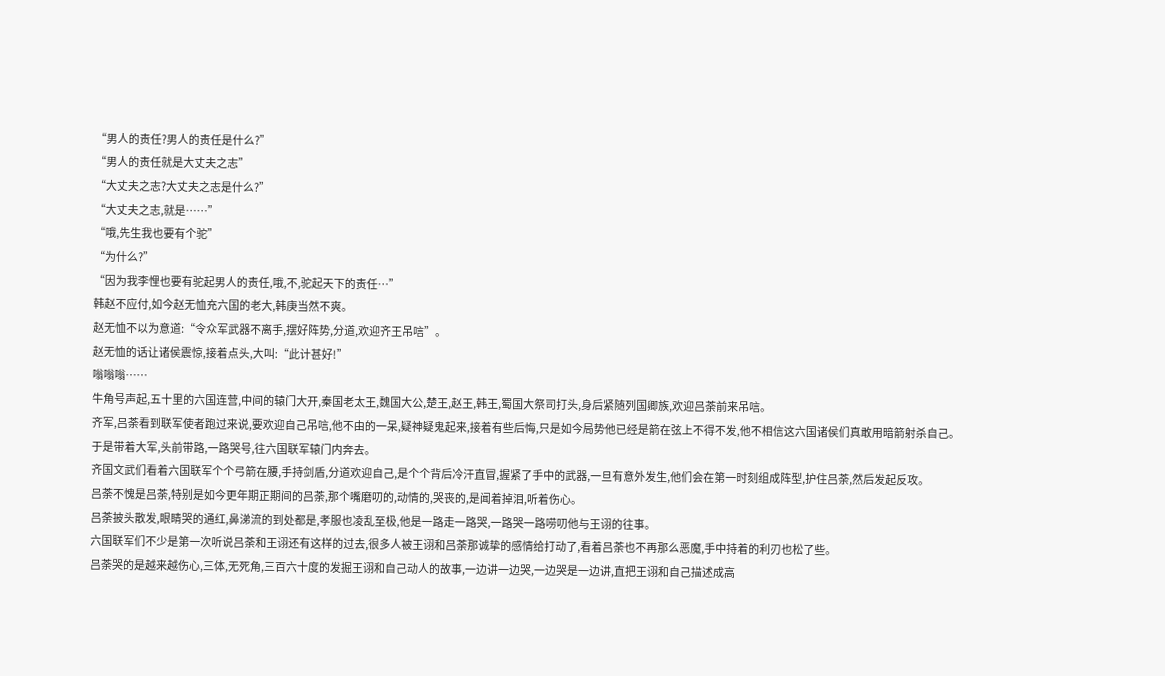“男人的责任?男人的责任是什么?”
“男人的责任就是大丈夫之志”
“大丈夫之志?大丈夫之志是什么?”
“大丈夫之志,就是……”
“哦,先生我也要有个驼”
“为什么?”
“因为我李悝也要有驼起男人的责任,哦,不,驼起天下的责任…”
韩赵不应付,如今赵无恤充六国的老大,韩庚当然不爽。
赵无恤不以为意道:“令众军武器不离手,摆好阵势,分道,欢迎齐王吊唁”。
赵无恤的话让诸侯震惊,接着点头,大叫:“此计甚好!”
嗡嗡嗡……
牛角号声起,五十里的六国连营,中间的辕门大开,秦国老太王,魏国大公,楚王,赵王,韩王,蜀国大祭司打头,身后紧随列国卿族,欢迎吕荼前来吊唁。
齐军,吕荼看到联军使者跑过来说,要欢迎自己吊唁,他不由的一呆,疑神疑鬼起来,接着有些后悔,只是如今局势他已经是箭在弦上不得不发,他不相信这六国诸侯们真敢用暗箭射杀自己。
于是带着大军,头前带路,一路哭号,往六国联军辕门内奔去。
齐国文武们看着六国联军个个弓箭在腰,手持剑盾,分道欢迎自己,是个个背后冷汗直冒,握紧了手中的武器,一旦有意外发生,他们会在第一时刻组成阵型,护住吕荼,然后发起反攻。
吕荼不愧是吕荼,特别是如今更年期正期间的吕荼,那个嘴磨叨的,动情的,哭丧的,是闻着掉泪,听着伤心。
吕荼披头散发,眼睛哭的通红,鼻涕流的到处都是,孝服也凌乱至极,他是一路走一路哭,一路哭一路唠叨他与王诩的往事。
六国联军们不少是第一次听说吕荼和王诩还有这样的过去,很多人被王诩和吕荼那诚挚的感情给打动了,看着吕荼也不再那么恶魔,手中持着的利刃也松了些。
吕荼哭的是越来越伤心,三体,无死角,三百六十度的发掘王诩和自己动人的故事,一边讲一边哭,一边哭是一边讲,直把王诩和自己描述成高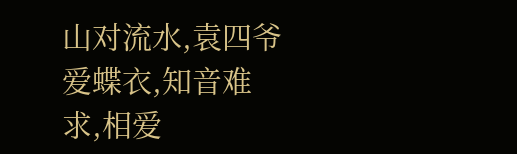山对流水,袁四爷爱蝶衣,知音难求,相爱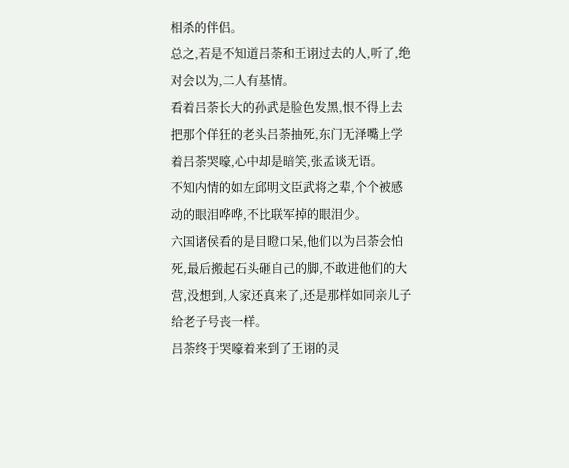相杀的伴侣。
总之,若是不知道吕荼和王诩过去的人,听了,绝对会以为,二人有基情。
看着吕荼长大的孙武是脸色发黑,恨不得上去把那个佯狂的老头吕荼抽死,东门无泽嘴上学着吕荼哭嚎,心中却是暗笑,张孟谈无语。
不知内情的如左邱明文臣武将之辈,个个被感动的眼泪哗哗,不比联军掉的眼泪少。
六国诸侯看的是目瞪口呆,他们以为吕荼会怕死,最后搬起石头砸自己的脚,不敢进他们的大营,没想到,人家还真来了,还是那样如同亲儿子给老子号丧一样。
吕荼终于哭嚎着来到了王诩的灵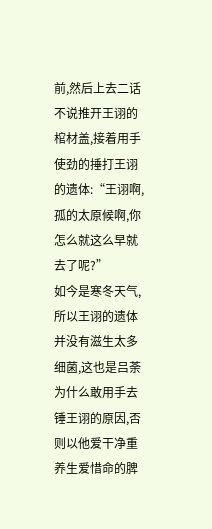前,然后上去二话不说推开王诩的棺材盖,接着用手使劲的捶打王诩的遗体:“王诩啊,孤的太原候啊,你怎么就这么早就去了呢?”
如今是寒冬天气,所以王诩的遗体并没有滋生太多细菌,这也是吕荼为什么敢用手去锤王诩的原因,否则以他爱干净重养生爱惜命的脾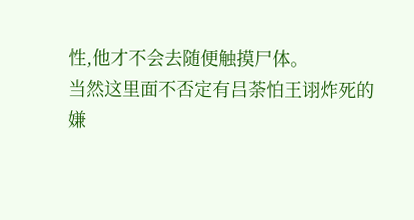性,他才不会去随便触摸尸体。
当然这里面不否定有吕荼怕王诩炸死的嫌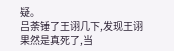疑。
吕荼锤了王诩几下,发现王诩果然是真死了,当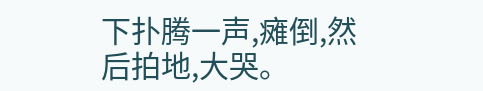下扑腾一声,瘫倒,然后拍地,大哭。